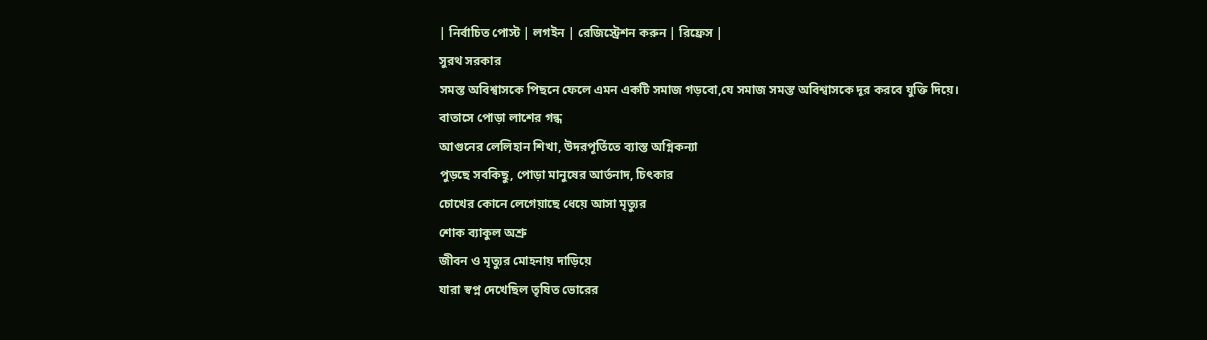| নির্বাচিত পোস্ট | লগইন | রেজিস্ট্রেশন করুন | রিফ্রেস |
সুরথ সরকার
সমস্ত অবিশ্বাসকে পিছনে ফেলে এমন একটি সমাজ গড়বো,যে সমাজ সমস্ত অবিশ্বাসকে দূর করবে যুক্তি দিয়ে।
বাতাসে পোড়া লাশের গন্ধ
আগুনের লেলিহান শিখা, উদরপূর্তিতে ব্যাস্ত অগ্নিকন্যা
পুড়ছে সবকিছু, পোড়া মানুষের আর্তনাদ, চিৎকার
চোখের কোনে লেগেয়াছে ধেয়ে আসা মৃত্যুর
শোক ব্যাকুল অশ্রু
জীবন ও মৃত্যুর মোহনায় দাড়িয়ে
যারা স্বপ্ন দেখেছিল তৃষিত ভোরের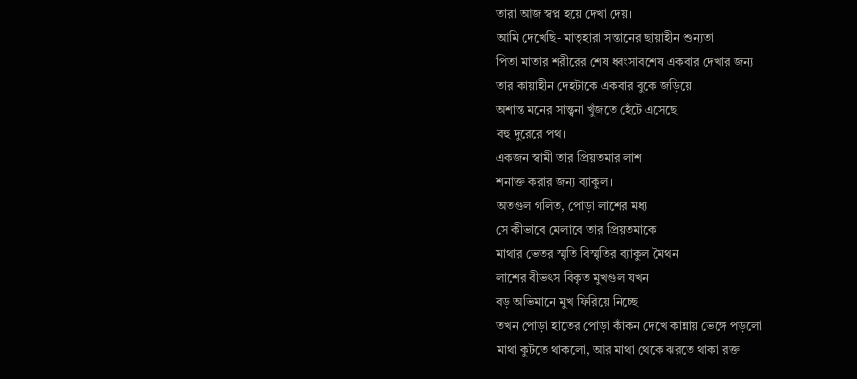তারা আজ স্বপ্ন হয়ে দেখা দেয়।
আমি দেখেছি- মাতৃহারা সন্তানের ছায়াহীন শুন্যতা
পিতা মাতার শরীরের শেষ ধ্বংসাবশেষ একবার দেখার জন্য
তার কায়াহীন দেহটাকে একবার বুকে জড়িয়ে
অশান্ত মনের সান্ত্বনা খুঁজতে হেঁটে এসেছে
বহু দুরেরে পথ।
একজন স্বামী তার প্রিয়তমার লাশ
শনাক্ত করার জন্য ব্যাকুল।
অতগুল গলিত, পোড়া লাশের মধ্য
সে কীভাবে মেলাবে তার প্রিয়তমাকে
মাথার ভেতর স্মৃতি বিস্মৃতির ব্যাকুল মৈথন
লাশের বীভৎস বিকৃত মুখগুল যখন
বড় অভিমানে মুখ ফিরিয়ে নিচ্ছে
তখন পোড়া হাতের পোড়া কাঁকন দেখে কান্নায় ভেঙ্গে পড়লো
মাথা কুটতে থাকলো, আর মাথা থেকে ঝরতে থাকা রক্ত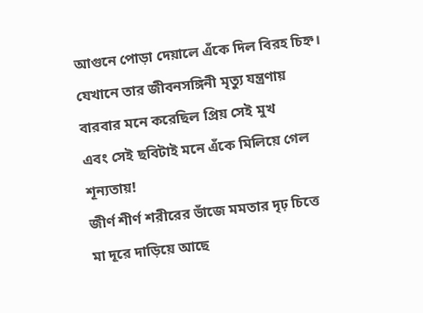আগুনে পোড়া দেয়ালে এঁকে দিল বিরহ চিহ্ন।
যেখানে তার জীবনসঙ্গিনী মৃত্যু যন্ত্রণায়
বারবার মনে করেছিল প্রিয় সেই মুখ
এবং সেই ছবিটাই মনে এঁকে মিলিয়ে গেল শূন্যতায়!
জীর্ণ শীর্ণ শরীরের ভাঁজে মমতার দৃঢ় চিত্তে
মা দূরে দাড়িয়ে আছে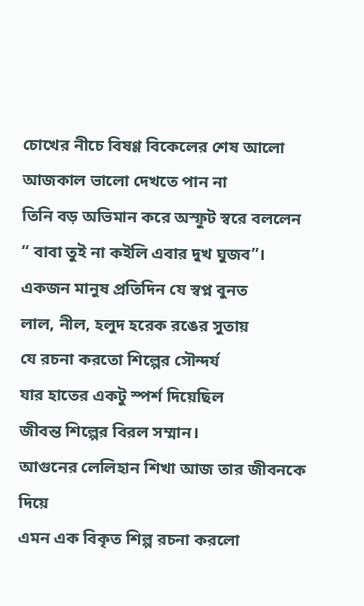চোখের নীচে বিষণ্ণ বিকেলের শেষ আলো
আজকাল ভালো দেখতে পান না
তিনি বড় অভিমান করে অস্ফুট স্বরে বললেন
“ বাবা তুই না কইলি এবার দুখ ঘুজব”।
একজন মানুষ প্রতিদিন যে স্বপ্ন বুনত
লাল, নীল, হলুদ হরেক রঙের সুতায়
যে রচনা করতো শিল্পের সৌন্দর্য
যার হাতের একটু স্পর্শ দিয়েছিল
জীবন্ত শিল্পের বিরল সম্মান।
আগুনের লেলিহান শিখা আজ তার জীবনকে দিয়ে
এমন এক বিকৃত শিল্প রচনা করলো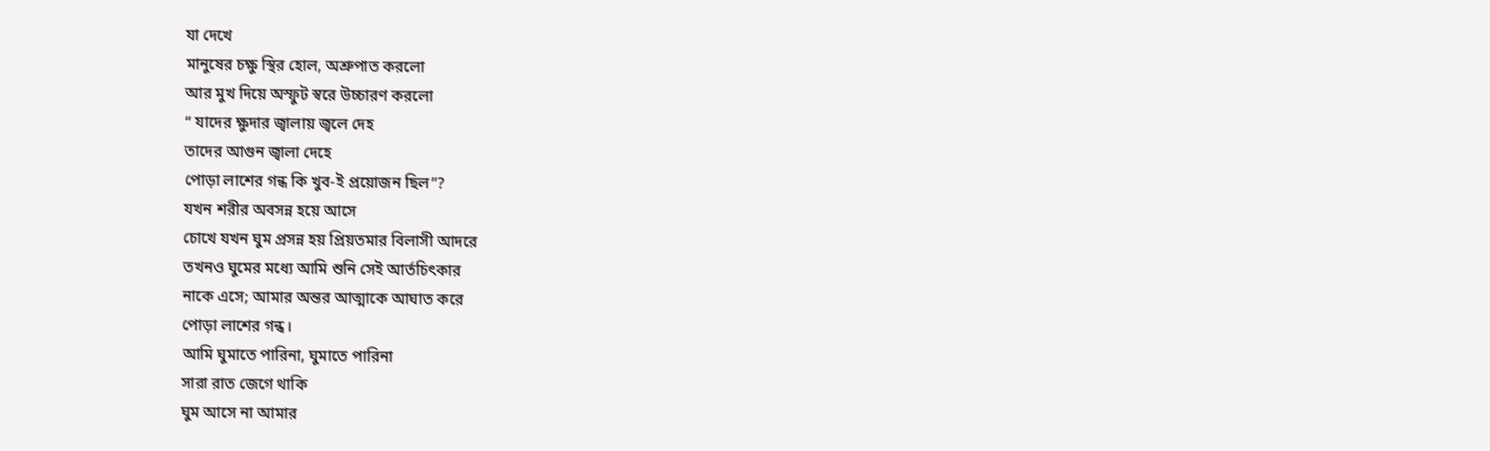যা দেখে
মানুষের চক্ষু স্থির হোল, অশ্রুপাত করলো
আর মুখ দিয়ে অস্ফুট স্বরে উচ্চারণ করলো
“ যাদের ক্ষুদার জ্বালায় জ্বলে দেহ
তাদের আগুন জ্বালা দেহে
পোড়া লাশের গন্ধ কি খুব-ই প্রয়োজন ছিল”?
যখন শরীর অবসন্ন হয়ে আসে
চোখে যখন ঘুম প্রসন্ন হয় প্রিয়তমার বিলাসী আদরে
তখনও ঘুমের মধ্যে আমি শুনি সেই আর্তচিৎকার
নাকে এসে; আমার অন্তর আত্মাকে আঘাত করে
পোড়া লাশের গন্ধ।
আমি ঘুমাতে পারিনা, ঘুমাতে পারিনা
সারা রাত জেগে থাকি
ঘুম আসে না আমার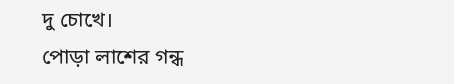দু চোখে।
পোড়া লাশের গন্ধ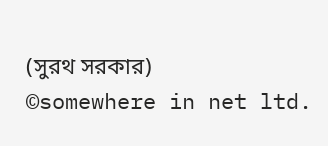(সুরথ সরকার)
©somewhere in net ltd.